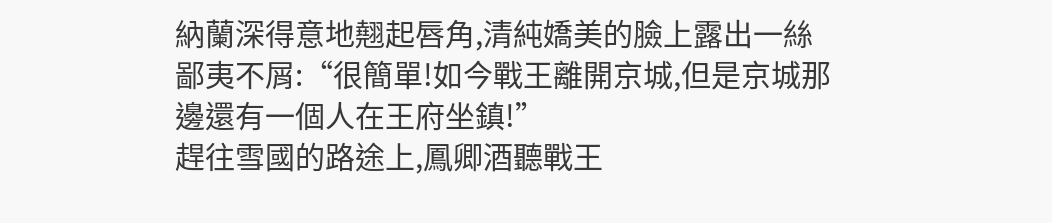納蘭深得意地翹起唇角,清純嬌美的臉上露出一絲鄙夷不屑:“很簡單!如今戰王離開京城,但是京城那邊還有一個人在王府坐鎮!”
趕往雪國的路途上,鳳卿酒聽戰王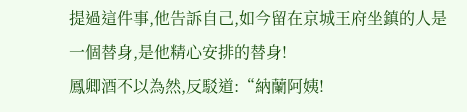提過這件事,他告訴自己,如今留在京城王府坐鎮的人是一個替身,是他精心安排的替身!
鳳卿酒不以為然,反駁道:“納蘭阿姨!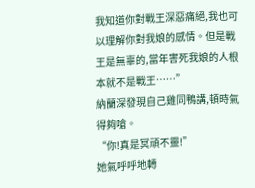我知道你對戰王深惡痛絕,我也可以理解你對我娘的感情。但是戰王是無辜的,當年害死我娘的人根本就不是戰王……”
納蘭深發現自己雞同鴨講,頓時氣得夠嗆。
“你!真是冥頑不靈!”
她氣呼呼地轉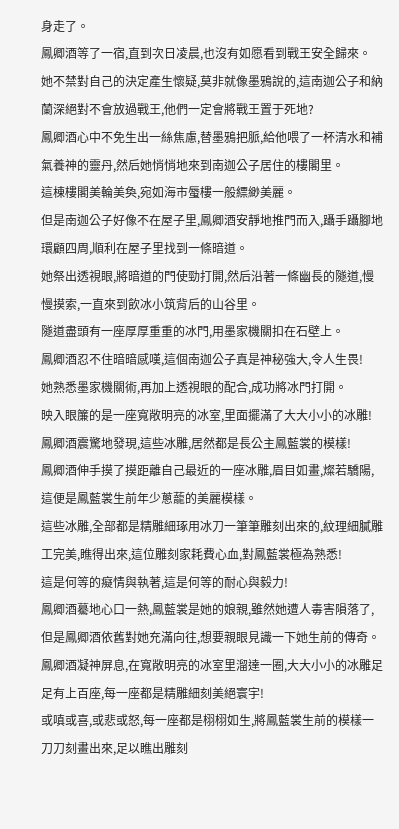身走了。
鳳卿酒等了一宿,直到次日凌晨,也沒有如愿看到戰王安全歸來。
她不禁對自己的決定產生懷疑,莫非就像墨鴉說的,這南迦公子和納蘭深絕對不會放過戰王,他們一定會將戰王置于死地?
鳳卿酒心中不免生出一絲焦慮,替墨鴉把脈,給他喂了一杯清水和補氣養神的靈丹,然后她悄悄地來到南迦公子居住的樓閣里。
這棟樓閣美輪美奐,宛如海市蜃樓一般縹緲美麗。
但是南迦公子好像不在屋子里,鳳卿酒安靜地推門而入,躡手躡腳地環顧四周,順利在屋子里找到一條暗道。
她祭出透視眼,將暗道的門使勁打開,然后沿著一條幽長的隧道,慢慢摸索,一直來到飲冰小筑背后的山谷里。
隧道盡頭有一座厚厚重重的冰門,用墨家機關扣在石壁上。
鳳卿酒忍不住暗暗感嘆,這個南迦公子真是神秘強大,令人生畏!
她熟悉墨家機關術,再加上透視眼的配合,成功將冰門打開。
映入眼簾的是一座寬敞明亮的冰室,里面擺滿了大大小小的冰雕!
鳳卿酒震驚地發現,這些冰雕,居然都是長公主鳳藍裳的模樣!
鳳卿酒伸手摸了摸距離自己最近的一座冰雕,眉目如畫,燦若驕陽,這便是鳳藍裳生前年少蔥蘢的美麗模樣。
這些冰雕,全部都是精雕細琢用冰刀一筆筆雕刻出來的,紋理細膩雕工完美,瞧得出來,這位雕刻家耗費心血,對鳳藍裳極為熟悉!
這是何等的癡情與執著,這是何等的耐心與毅力!
鳳卿酒驀地心口一熱,鳳藍裳是她的娘親,雖然她遭人毒害隕落了,但是鳳卿酒依舊對她充滿向往,想要親眼見識一下她生前的傳奇。
鳳卿酒凝神屏息,在寬敞明亮的冰室里溜達一圈,大大小小的冰雕足足有上百座,每一座都是精雕細刻美絕寰宇!
或嗔或喜,或悲或怒,每一座都是栩栩如生,將鳳藍裳生前的模樣一刀刀刻畫出來,足以瞧出雕刻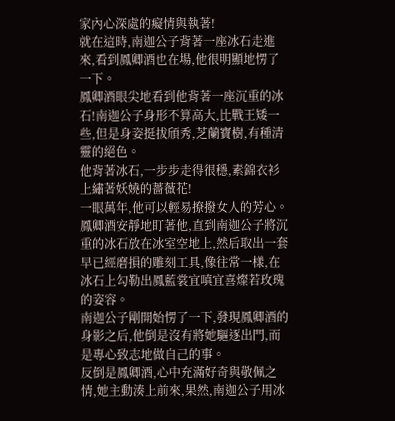家內心深處的癡情與執著!
就在這時,南迦公子背著一座冰石走進來,看到鳳卿酒也在場,他很明顯地愣了一下。
鳳卿酒眼尖地看到他背著一座沉重的冰石!南迦公子身形不算高大,比戰王矮一些,但是身姿挺拔頎秀,芝蘭寶樹,有種清靈的絕色。
他背著冰石,一步步走得很穩,素錦衣衫上繡著妖嬈的薔薇花!
一眼萬年,他可以輕易撩撥女人的芳心。
鳳卿酒安靜地盯著他,直到南迦公子將沉重的冰石放在冰室空地上,然后取出一套早已經磨損的雕刻工具,像往常一樣,在冰石上勾勒出鳳藍裳宜嗔宜喜燦若玫瑰的姿容。
南迦公子剛開始愣了一下,發現鳳卿酒的身影之后,他倒是沒有將她驅逐出門,而是專心致志地做自己的事。
反倒是鳳卿酒,心中充滿好奇與敬佩之情,她主動湊上前來,果然,南迦公子用冰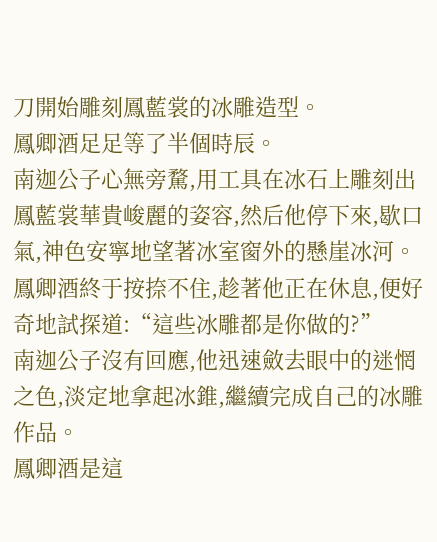刀開始雕刻鳳藍裳的冰雕造型。
鳳卿酒足足等了半個時辰。
南迦公子心無旁騖,用工具在冰石上雕刻出鳳藍裳華貴峻麗的姿容,然后他停下來,歇口氣,神色安寧地望著冰室窗外的懸崖冰河。
鳳卿酒終于按捺不住,趁著他正在休息,便好奇地試探道:“這些冰雕都是你做的?”
南迦公子沒有回應,他迅速斂去眼中的迷惘之色,淡定地拿起冰錐,繼續完成自己的冰雕作品。
鳳卿酒是這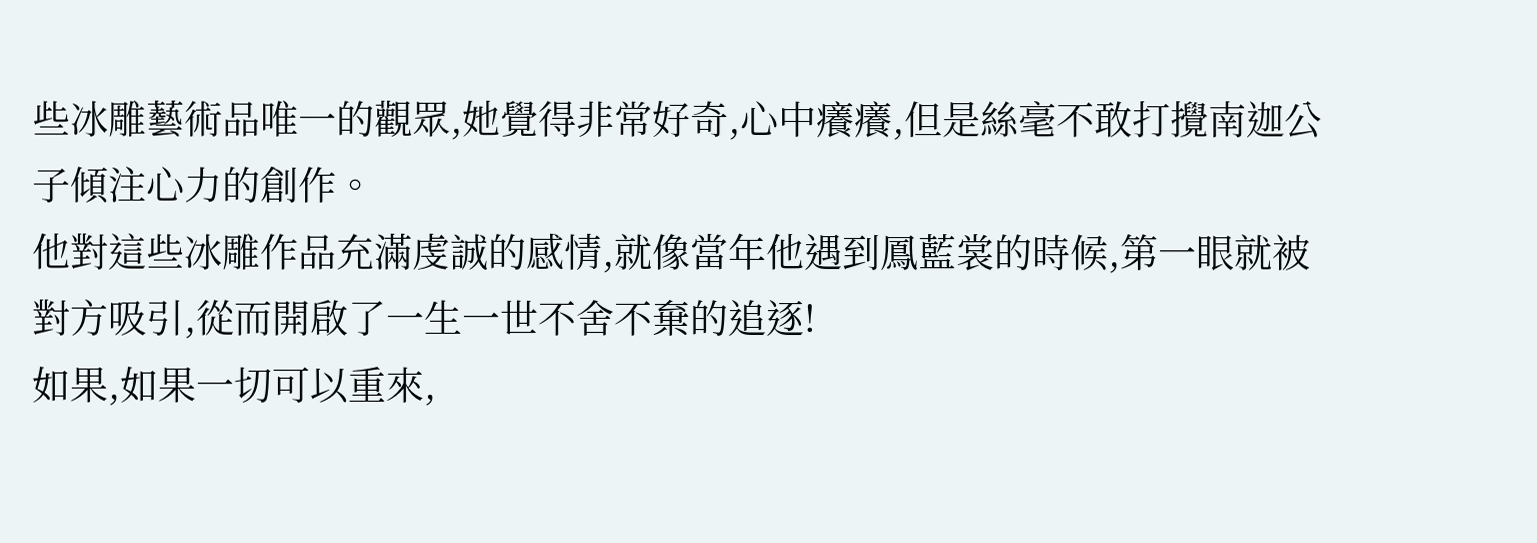些冰雕藝術品唯一的觀眾,她覺得非常好奇,心中癢癢,但是絲毫不敢打攪南迦公子傾注心力的創作。
他對這些冰雕作品充滿虔誠的感情,就像當年他遇到鳳藍裳的時候,第一眼就被對方吸引,從而開啟了一生一世不舍不棄的追逐!
如果,如果一切可以重來,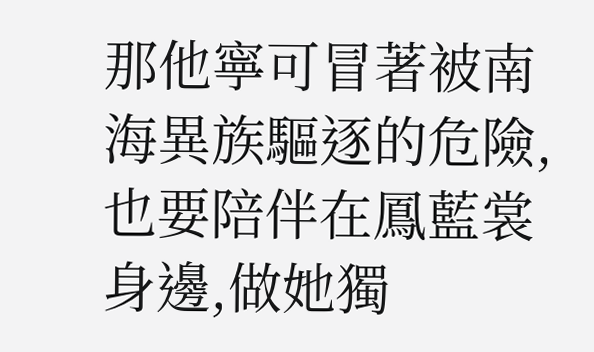那他寧可冒著被南海異族驅逐的危險,也要陪伴在鳳藍裳身邊,做她獨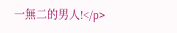一無二的男人!</p>